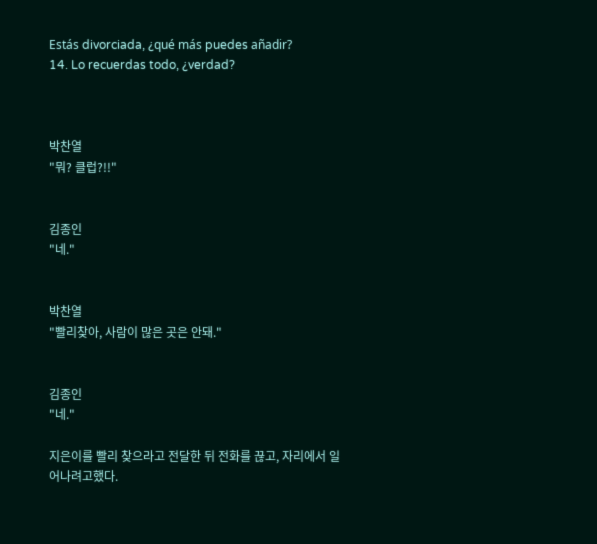Estás divorciada, ¿qué más puedes añadir?
14. Lo recuerdas todo, ¿verdad?



박찬열
"뭐? 클럽?!!"


김종인
"네."


박찬열
"빨리찾아, 사람이 많은 곳은 안돼."


김종인
"네."

지은이를 빨리 찾으라고 전달한 뒤 전화를 끊고, 자리에서 일어나려고했다.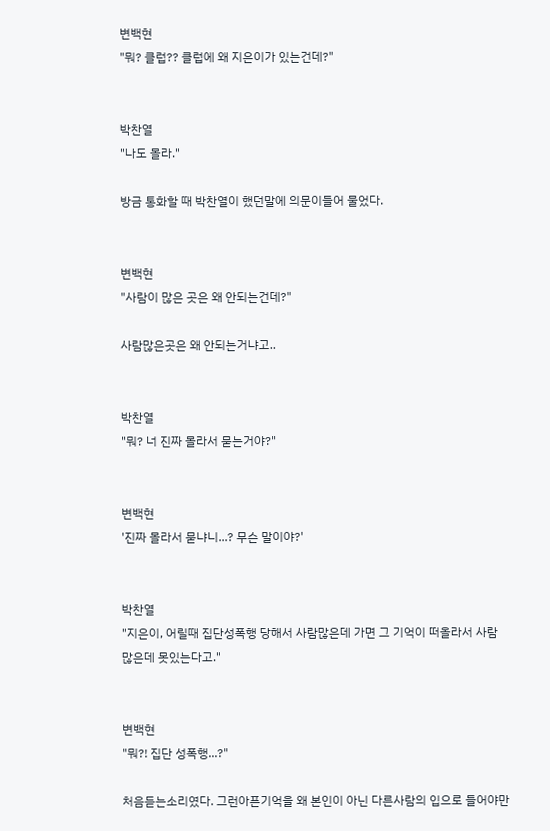변백현
"뭐? 클럽?? 클럽에 왜 지은이가 있는건데?"


박찬열
"나도 몰라."

방금 통화할 때 박찬열이 했던말에 의문이들어 물었다.


변백현
"사람이 많은 곳은 왜 안되는건데?"

사람많은곳은 왜 안되는거냐고..


박찬열
"뭐? 너 진짜 몰라서 묻는거야?"


변백현
'진짜 몰라서 묻냐니...? 무슨 말이야?'


박찬열
"지은이, 어릴때 집단성폭행 당해서 사람많은데 가면 그 기억이 떠올라서 사람 많은데 못있는다고."


변백현
"뭐?! 집단 성폭행...?"

처음듣는소리였다. 그런아픈기억을 왜 본인이 아닌 다른사람의 입으로 들어야만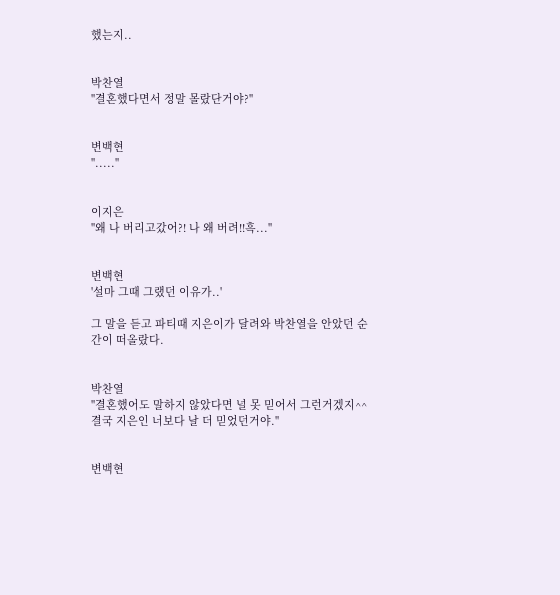했는지..


박찬열
"결혼했다면서 정말 몰랐단거야?"


변백현
"....."


이지은
"왜 나 버리고갔어?! 나 왜 버려!!흑..."


변백현
'설마 그때 그랬던 이유가..'

그 말을 듣고 파티때 지은이가 달려와 박찬열을 안았던 순간이 떠올랐다.


박찬열
"결혼했어도 말하지 않았다면 널 못 믿어서 그런거겠지^^ 결국 지은인 너보다 날 더 믿었던거야."


변백현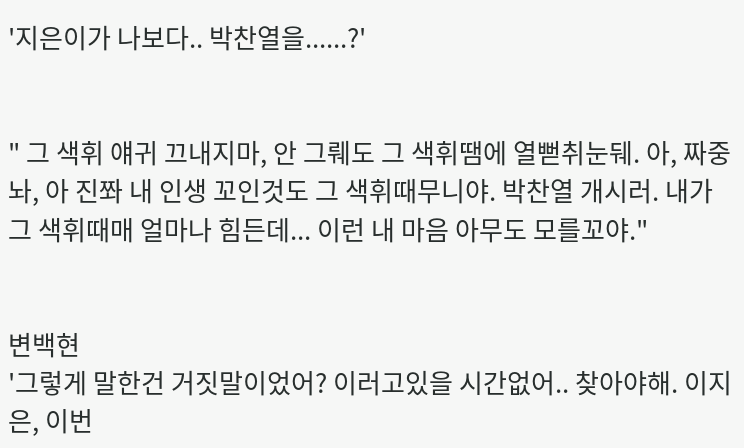'지은이가 나보다.. 박찬열을......?'


" 그 색휘 얘귀 끄내지마, 안 그뤠도 그 색휘땜에 열뻗취눈뒈. 아, 짜중놔, 아 진쫘 내 인생 꼬인것도 그 색휘때무니야. 박찬열 개시러. 내가 그 색휘때매 얼마나 힘든데... 이런 내 마음 아무도 모를꼬야."


변백현
'그렇게 말한건 거짓말이었어? 이러고있을 시간없어.. 찾아야해. 이지은, 이번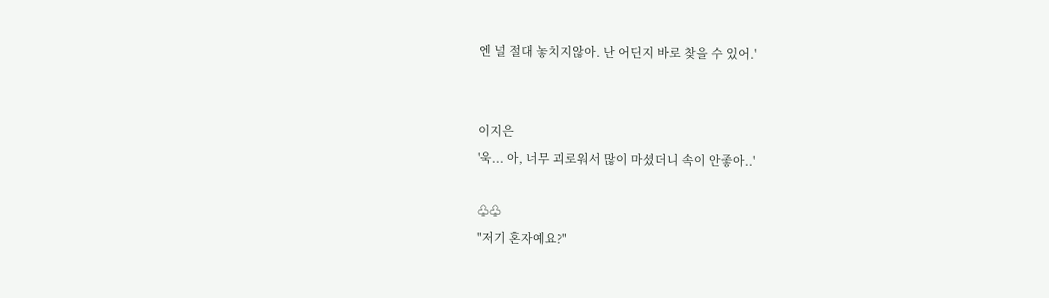엔 널 절대 놓치지않아. 난 어딘지 바로 찾을 수 있어.'


이지은
'욱... 아, 너무 괴로워서 많이 마셨더니 속이 안좋아..'

♧♧
"저기 혼자예요?"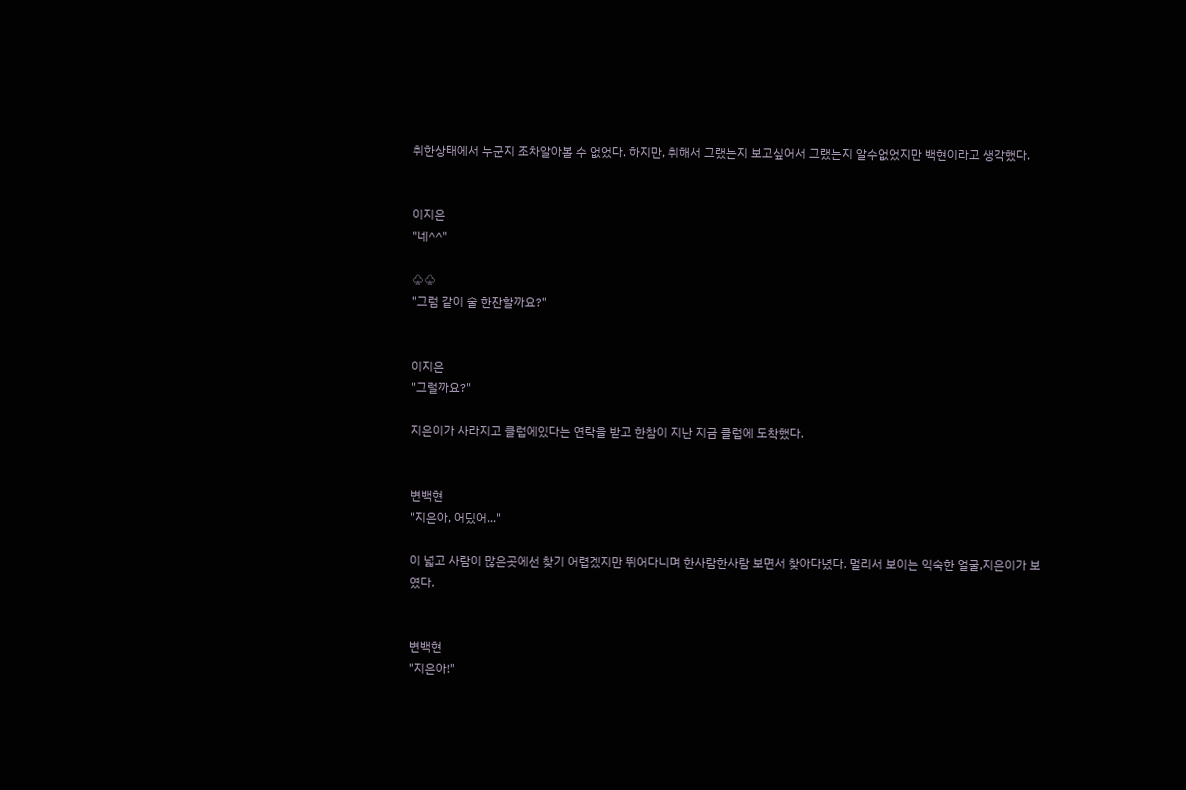취한상태에서 누군지 조차알아볼 수 없었다. 하지만, 취해서 그랬는지 보고싶어서 그랬는지 알수없었지만 백현이라고 생각했다.


이지은
"네^^"

♧♧
"그럼 같이 술 한잔할까요?"


이지은
"그럴까요?"

지은이가 사라지고 클럽에있다는 연락을 받고 한참이 지난 지금 클럽에 도착했다.


변백현
"지은아, 어딨어..."

이 넓고 사람이 많은곳에선 찾기 어렵겠지만 뛰어다니며 한사람한사람 보면서 찾아다녔다. 멀리서 보이는 익숙한 얼굴,지은이가 보였다.


변백현
"지은아!"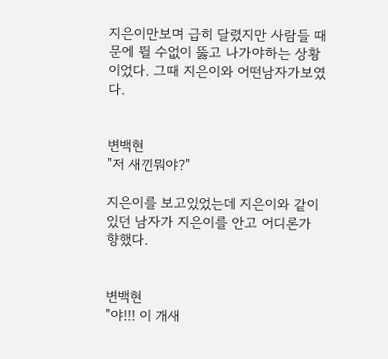지은이만보며 급히 달렸지만 사람들 때문에 뛸 수없이 뚫고 나가야하는 상황이었다. 그때 지은이와 어떤남자가보였다.


변백현
"저 새낀뭐야?"

지은이를 보고있었는데 지은이와 같이 있던 남자가 지은이를 안고 어디론가 향했다.


변백현
"야!!! 이 개새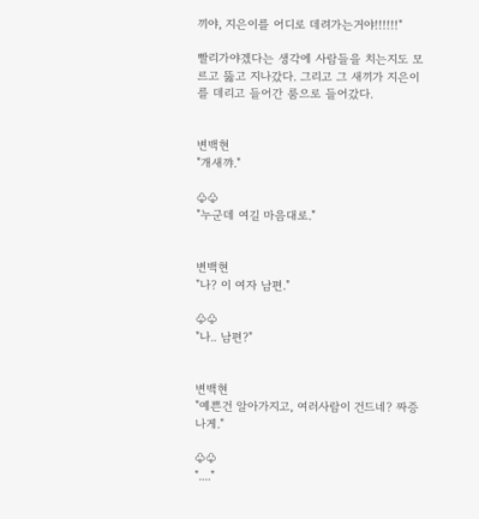끼야, 지은이를 어디로 데려가는거야!!!!!!"

빨리가야겠다는 생각에 사람들을 치는지도 모르고 뚫고 지나갔다. 그리고 그 새끼가 지은이를 데리고 들어간 룸으로 들어갔다.


변백현
"개새꺄."

♧♧
"누군데 여길 마음대로."


변백현
"나? 이 여자 남편."

♧♧
"나.. 남편?"


변백현
"예쁜건 알아가지고, 여러사람이 건드네? 짜증나게."

♧♧
"...."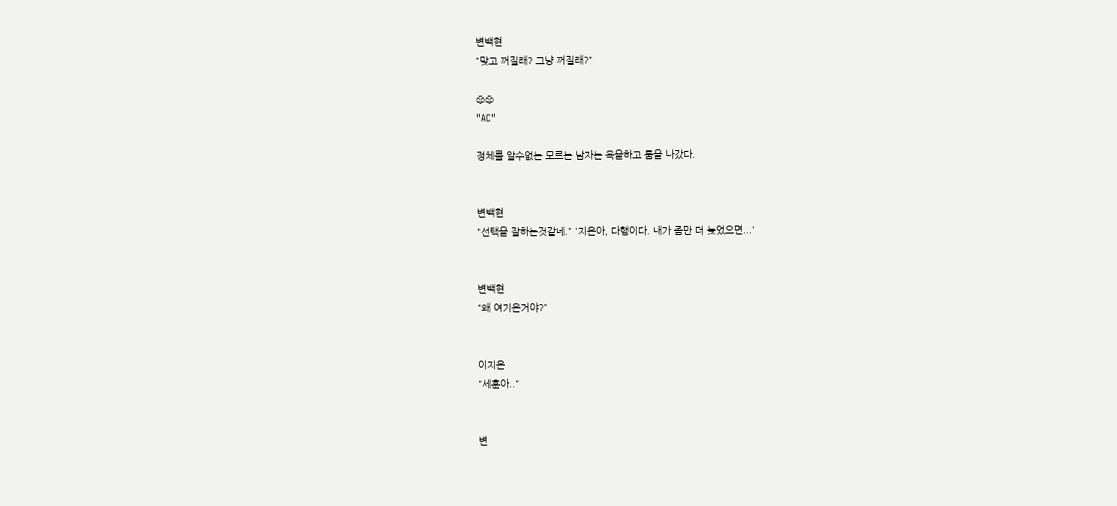변백현
"맞고 꺼질래? 그냥 꺼질래?"

♧♧
"AC"

정체를 알수없는 모르는 남자는 욕을하고 룸을 나갔다.


변백현
"선택을 잘하는것같네." '지은아, 다행이다. 내가 좀만 더 늦었으면...'


변백현
"왜 여기온거야?"


이지은
"세훈아.."


변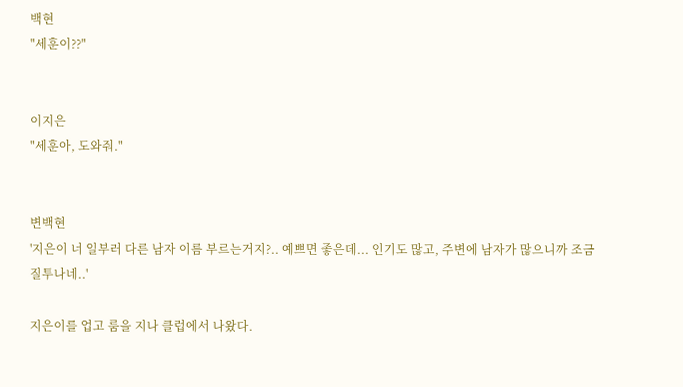백현
"세훈이??"


이지은
"세훈아, 도와줘."


변백현
'지은이 너 일부러 다른 남자 이름 부르는거지?.. 예쁘면 좋은데... 인기도 많고, 주변에 남자가 많으니까 조금 질투나네..'

지은이를 업고 룸을 지나 클럽에서 나왔다.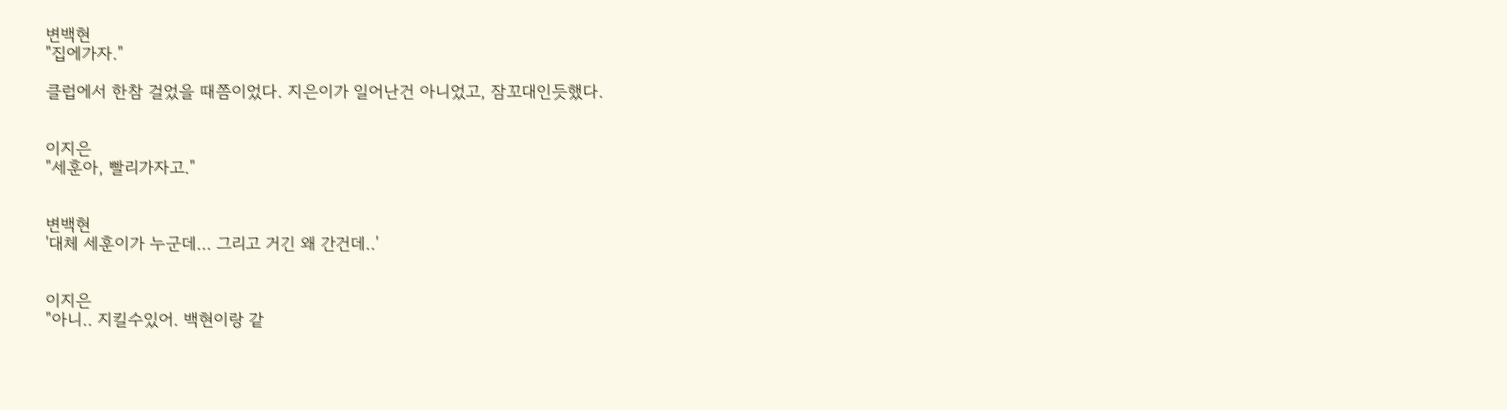변백현
"집에가자."

클럽에서 한참 걸었을 때쯤이었다. 지은이가 일어난건 아니었고, 잠꼬대인듯했다.


이지은
"세훈아, 빨리가자고."


변백현
'대체 세훈이가 누군데... 그리고 거긴 왜 간건데..'


이지은
"아니.. 지킬수있어. 백현이랑 같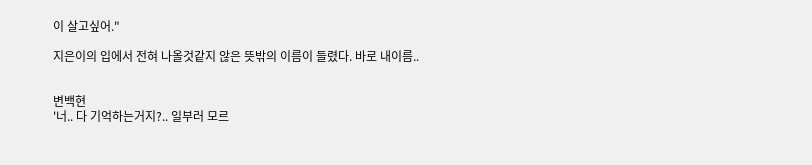이 살고싶어."

지은이의 입에서 전혀 나올것같지 않은 뜻밖의 이름이 들렸다. 바로 내이름..


변백현
'너.. 다 기억하는거지?.. 일부러 모르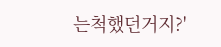는척했던거지?'